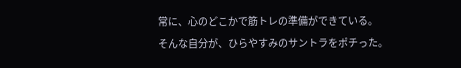常に、心のどこかで筋トレの準備ができている。
そんな自分が、ひらやすみのサントラをポチった。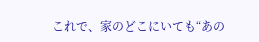これで、家のどこにいても“あの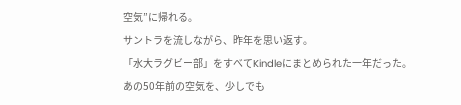空気”に帰れる。
サントラを流しながら、昨年を思い返す。
「水大ラグビー部」をすべてKindleにまとめられた一年だった。
あの50年前の空気を、少しでも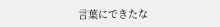言葉にできたな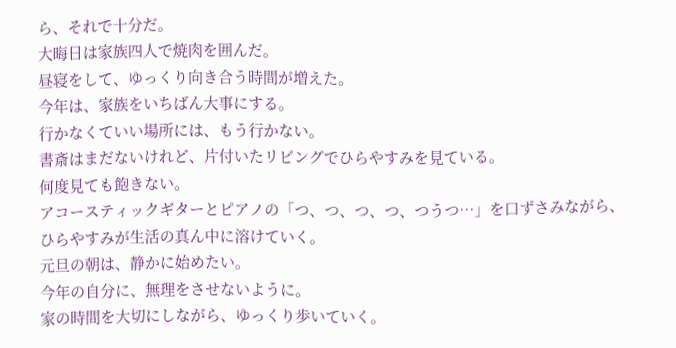ら、それで十分だ。
大晦日は家族四人で焼肉を囲んだ。
昼寝をして、ゆっくり向き合う時間が増えた。
今年は、家族をいちばん大事にする。
行かなくていい場所には、もう行かない。
書斎はまだないけれど、片付いたリビングでひらやすみを見ている。
何度見ても飽きない。
アコースティックギターとピアノの「つ、つ、つ、つ、つうつ…」を口ずさみながら、
ひらやすみが生活の真ん中に溶けていく。
元旦の朝は、静かに始めたい。
今年の自分に、無理をさせないように。
家の時間を大切にしながら、ゆっくり歩いていく。